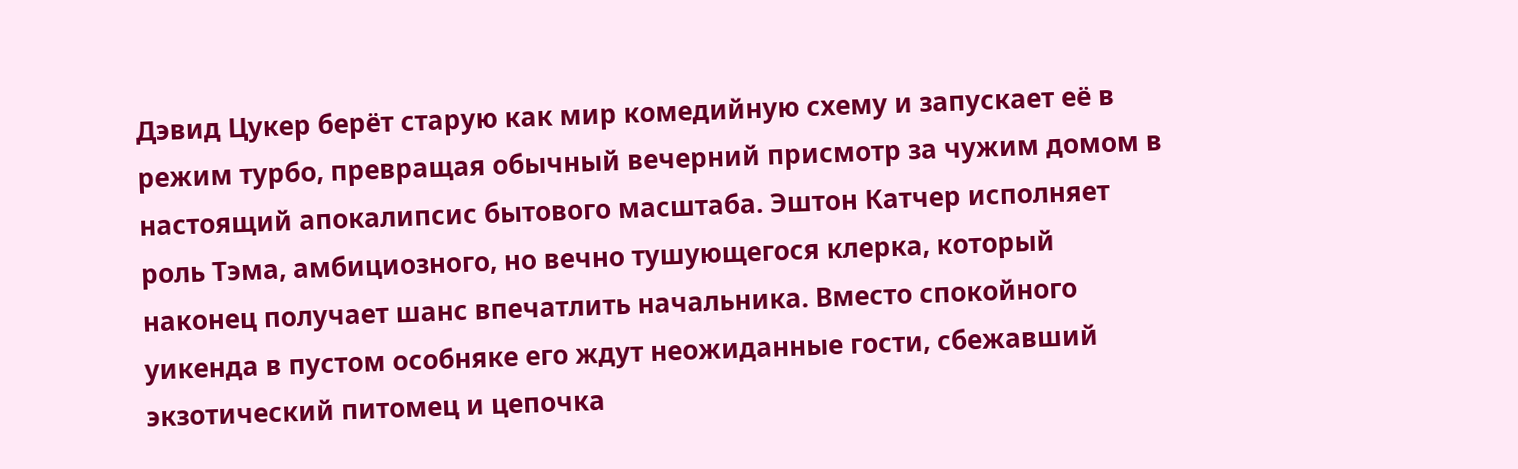Дэвид Цукер берёт старую как мир комедийную схему и запускает её в режим турбо, превращая обычный вечерний присмотр за чужим домом в настоящий апокалипсис бытового масштаба. Эштон Катчер исполняет роль Тэма, амбициозного, но вечно тушующегося клерка, который наконец получает шанс впечатлить начальника. Вместо спокойного уикенда в пустом особняке его ждут неожиданные гости, сбежавший экзотический питомец и цепочка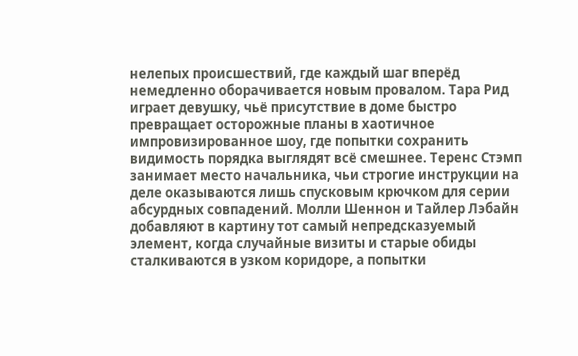нелепых происшествий, где каждый шаг вперёд немедленно оборачивается новым провалом. Тара Рид играет девушку, чьё присутствие в доме быстро превращает осторожные планы в хаотичное импровизированное шоу, где попытки сохранить видимость порядка выглядят всё смешнее. Теренс Стэмп занимает место начальника, чьи строгие инструкции на деле оказываются лишь спусковым крючком для серии абсурдных совпадений. Молли Шеннон и Тайлер Лэбайн добавляют в картину тот самый непредсказуемый элемент, когда случайные визиты и старые обиды сталкиваются в узком коридоре, а попытки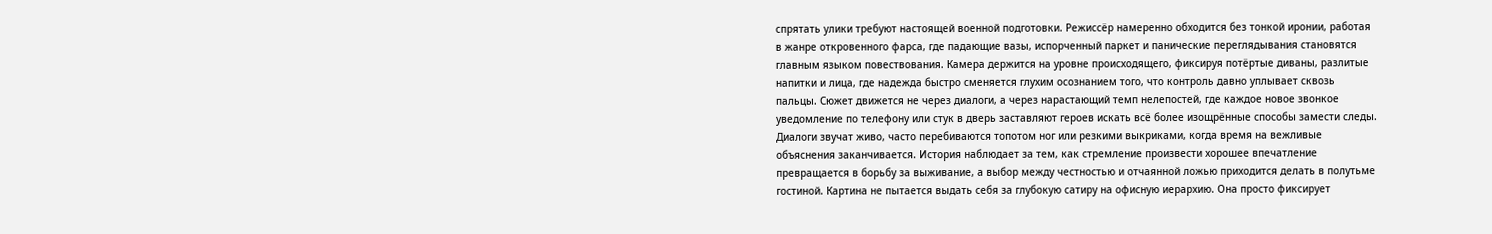спрятать улики требуют настоящей военной подготовки. Режиссёр намеренно обходится без тонкой иронии, работая в жанре откровенного фарса, где падающие вазы, испорченный паркет и панические переглядывания становятся главным языком повествования. Камера держится на уровне происходящего, фиксируя потёртые диваны, разлитые напитки и лица, где надежда быстро сменяется глухим осознанием того, что контроль давно уплывает сквозь пальцы. Сюжет движется не через диалоги, а через нарастающий темп нелепостей, где каждое новое звонкое уведомление по телефону или стук в дверь заставляют героев искать всё более изощрённые способы замести следы. Диалоги звучат живо, часто перебиваются топотом ног или резкими выкриками, когда время на вежливые объяснения заканчивается. История наблюдает за тем, как стремление произвести хорошее впечатление превращается в борьбу за выживание, а выбор между честностью и отчаянной ложью приходится делать в полутьме гостиной. Картина не пытается выдать себя за глубокую сатиру на офисную иерархию. Она просто фиксирует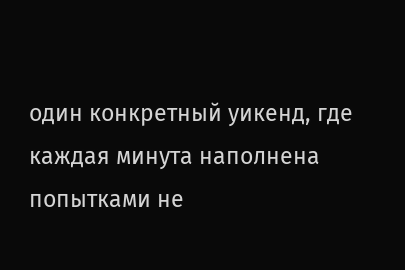один конкретный уикенд, где каждая минута наполнена попытками не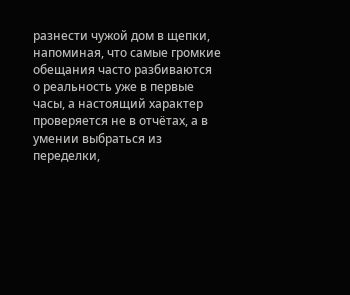разнести чужой дом в щепки, напоминая, что самые громкие обещания часто разбиваются о реальность уже в первые часы, а настоящий характер проверяется не в отчётах, а в умении выбраться из переделки,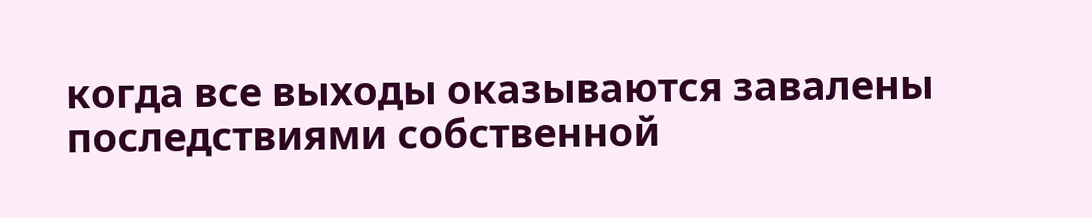когда все выходы оказываются завалены последствиями собственной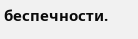беспечности.